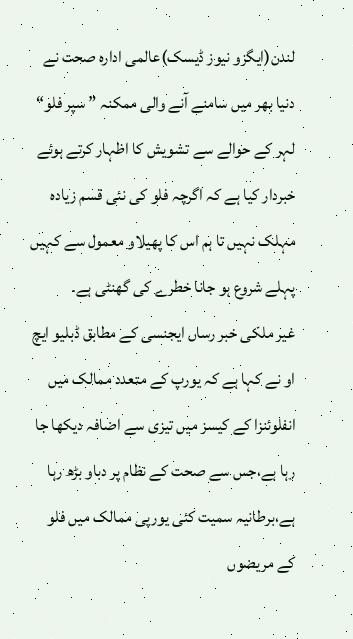لندن(ایگزو نیوز ڈیسک)عالمی ادارہ صحت نے دنیا بھر میں سامنے آنے والی ممکنہ ” سپر فلو“ لہر کے حوالے سے تشویش کا اظہار کرتے ہوئے خبردار کیا ہے کہ اگرچہ فلو کی نئی قسم زیادہ مہلک نہیں تا ہم اس کا پھیلاو معمول سے کہیں پہلے شروع ہو جانا خطرے کی گھنٹی ہے۔
غیر ملکی خبر رساں ایجنسی کے مطابق ڈبلیو ایچ او نے کہا ہے کہ یورپ کے متعدد ممالک میں انفلوئنزا کے کیسز میں تیزی سے اضافہ دیکھا جا رہا ہے،جس سے صحت کے نظام پر دباو بڑھ رہا ہے،برطانیہ سمیت کئی یورپی ممالک میں فلو کے مریضوں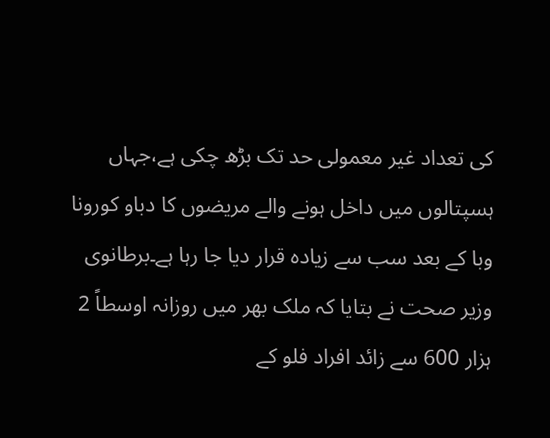کی تعداد غیر معمولی حد تک بڑھ چکی ہے،جہاں ہسپتالوں میں داخل ہونے والے مریضوں کا دباو کورونا وبا کے بعد سب سے زیادہ قرار دیا جا رہا ہے۔برطانوی وزیر صحت نے بتایا کہ ملک بھر میں روزانہ اوسطاً 2 ہزار 600 سے زائد افراد فلو کے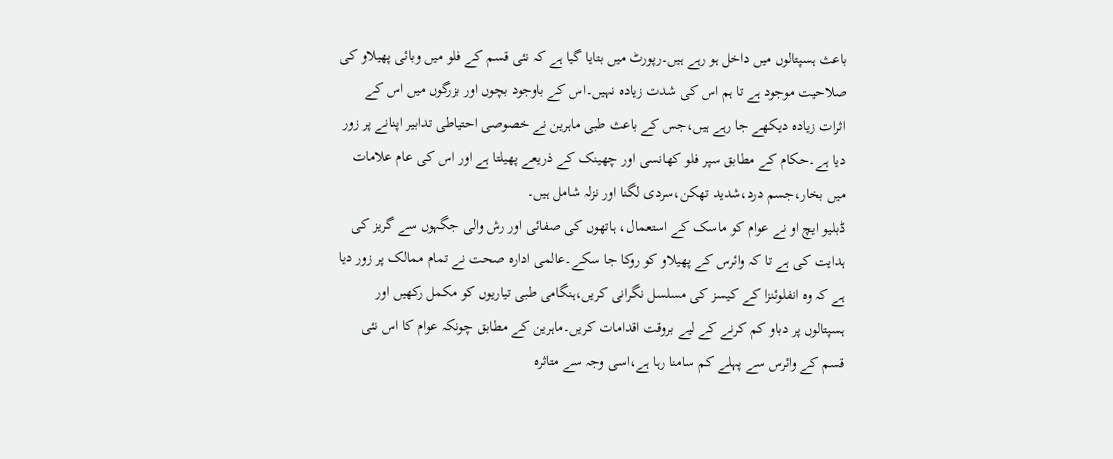باعث ہسپتالوں میں داخل ہو رہے ہیں۔رپورٹ میں بتایا گیا ہے کہ نئی قسم کے فلو میں وبائی پھیلاو کی صلاحیت موجود ہے تا ہم اس کی شدت زیادہ نہیں۔اس کے باوجود بچوں اور بزرگوں میں اس کے اثرات زیادہ دیکھے جا رہے ہیں،جس کے باعث طبی ماہرین نے خصوصی احتیاطی تدابیر اپنانے پر زور دیا ہے۔حکام کے مطابق سپر فلو کھانسی اور چھینک کے ذریعے پھیلتا ہے اور اس کی عام علامات میں بخار،جسم درد،شدید تھکن،سردی لگنا اور نزلہ شامل ہیں۔
ڈبلیو ایچ او نے عوام کو ماسک کے استعمال، ہاتھوں کی صفائی اور رش والی جگہوں سے گریز کی ہدایت کی ہے تا کہ وائرس کے پھیلاو کو روکا جا سکے۔عالمی ادارہ صحت نے تمام ممالک پر زور دیا ہے کہ وہ انفلوئنزا کے کیسز کی مسلسل نگرانی کریں،ہنگامی طبی تیاریوں کو مکمل رکھیں اور ہسپتالوں پر دباو کم کرنے کے لیے بروقت اقدامات کریں۔ماہرین کے مطابق چونکہ عوام کا اس نئی قسم کے وائرس سے پہلے کم سامنا رہا ہے،اسی وجہ سے متاثرہ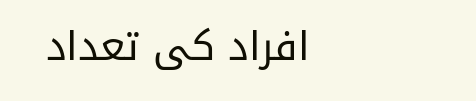افراد کی تعداد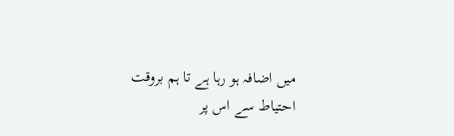میں اضافہ ہو رہا ہے تا ہم بروقت احتیاط سے اس پر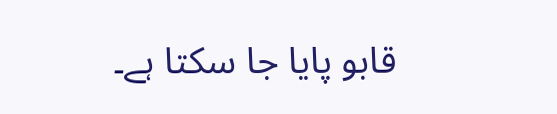قابو پایا جا سکتا ہے۔